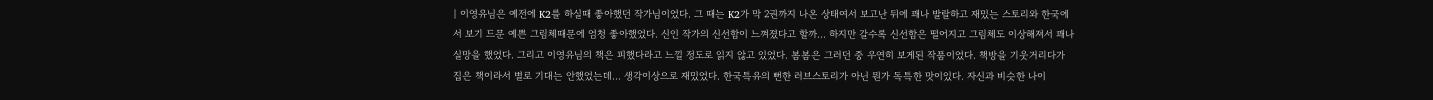| 이영유님은 예전에 K2를 하실때 좋아했던 작가님이었다. 그 때는 K2가 막 2권까지 나온 상태여서 보고난 뒤에 꽤나 발랄하고 재밌는 스토리와 한국에서 보기 드문 예쁜 그림체때문에 엄청 좋아했었다. 신인 작가의 신선함이 느껴졌다고 할까... 하지만 갈수록 신선함은 떨어지고 그림체도 이상해져서 꽤나 실망을 했었다. 그리고 이영유님의 책은 피했다라고 느낄 정도로 읽지 않고 있었다. 봄봄은 그러던 중 우연히 보게된 작품이었다. 책방을 기웃거리다가 집은 책이라서 별로 기대는 안했었는데... 생각이상으로 재밌었다. 한국특유의 뻔한 러브스토리가 아닌 뭔가 독특한 맛이있다. 자신과 비슷한 나이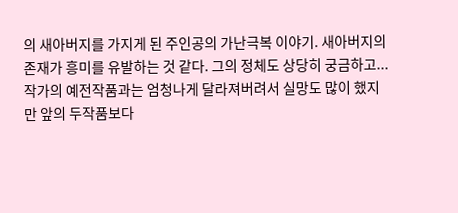의 새아버지를 가지게 된 주인공의 가난극복 이야기. 새아버지의 존재가 흥미를 유발하는 것 같다. 그의 정체도 상당히 궁금하고... 작가의 예전작품과는 엄청나게 달라져버려서 실망도 많이 했지만 앞의 두작품보다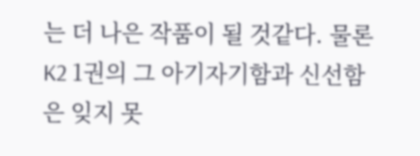는 더 나은 작품이 될 것같다. 물론 K2 1권의 그 아기자기함과 신선함은 잊지 못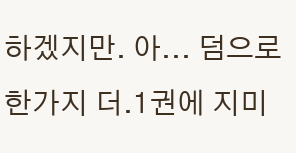하겠지만. 아... 덤으로 한가지 더.1권에 지미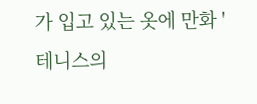가 입고 있는 옷에 만화 '테니스의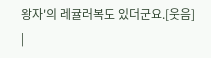왕자'의 레귤러복도 있더군요.[웃음] |